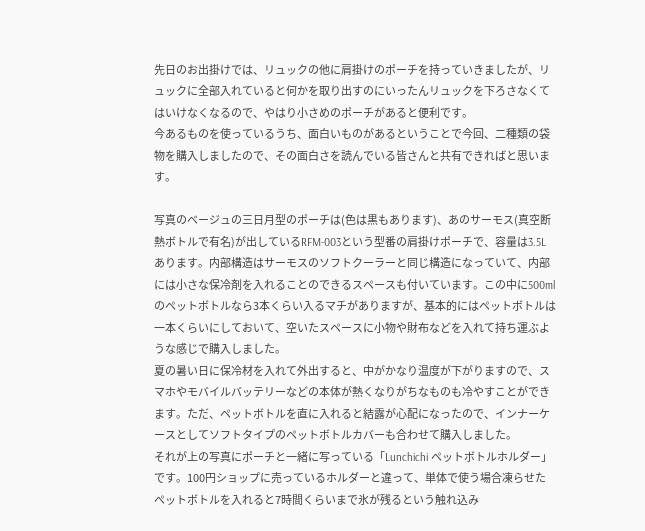先日のお出掛けでは、リュックの他に肩掛けのポーチを持っていきましたが、リュックに全部入れていると何かを取り出すのにいったんリュックを下ろさなくてはいけなくなるので、やはり小さめのポーチがあると便利です。
今あるものを使っているうち、面白いものがあるということで今回、二種類の袋物を購入しましたので、その面白さを読んでいる皆さんと共有できればと思います。

写真のベージュの三日月型のポーチは(色は黒もあります)、あのサーモス(真空断熱ボトルで有名)が出しているRFM-003という型番の肩掛けポーチで、容量は3.5Lあります。内部構造はサーモスのソフトクーラーと同じ構造になっていて、内部には小さな保冷剤を入れることのできるスペースも付いています。この中に500mlのペットボトルなら3本くらい入るマチがありますが、基本的にはペットボトルは一本くらいにしておいて、空いたスペースに小物や財布などを入れて持ち運ぶような感じで購入しました。
夏の暑い日に保冷材を入れて外出すると、中がかなり温度が下がりますので、スマホやモバイルバッテリーなどの本体が熱くなりがちなものも冷やすことができます。ただ、ペットボトルを直に入れると結露が心配になったので、インナーケースとしてソフトタイプのペットボトルカバーも合わせて購入しました。
それが上の写真にポーチと一緒に写っている「Lunchichi ペットボトルホルダー」です。100円ショップに売っているホルダーと違って、単体で使う場合凍らせたペットボトルを入れると7時間くらいまで氷が残るという触れ込み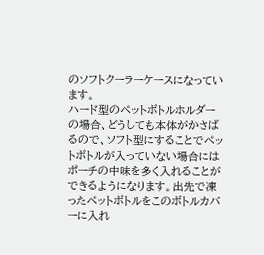のソフトクーラーケースになっています。
ハード型のペットボトルホルダーの場合、どうしても本体がかさばるので、ソフト型にすることでペットボトルが入っていない場合にはポーチの中味を多く入れることができるようになります。出先で凍ったペットボトルをこのボトルカバーに入れ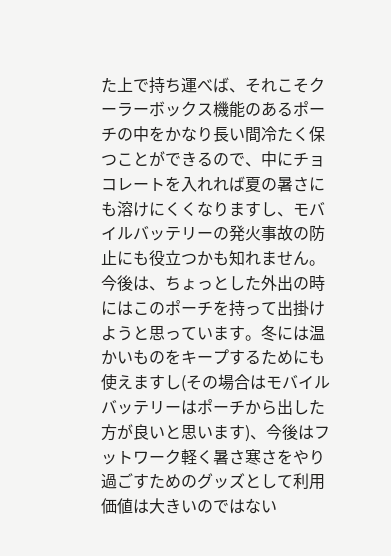た上で持ち運べば、それこそクーラーボックス機能のあるポーチの中をかなり長い間冷たく保つことができるので、中にチョコレートを入れれば夏の暑さにも溶けにくくなりますし、モバイルバッテリーの発火事故の防止にも役立つかも知れません。
今後は、ちょっとした外出の時にはこのポーチを持って出掛けようと思っています。冬には温かいものをキープするためにも使えますし(その場合はモバイルバッテリーはポーチから出した方が良いと思います)、今後はフットワーク軽く暑さ寒さをやり過ごすためのグッズとして利用価値は大きいのではない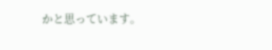かと思っています。